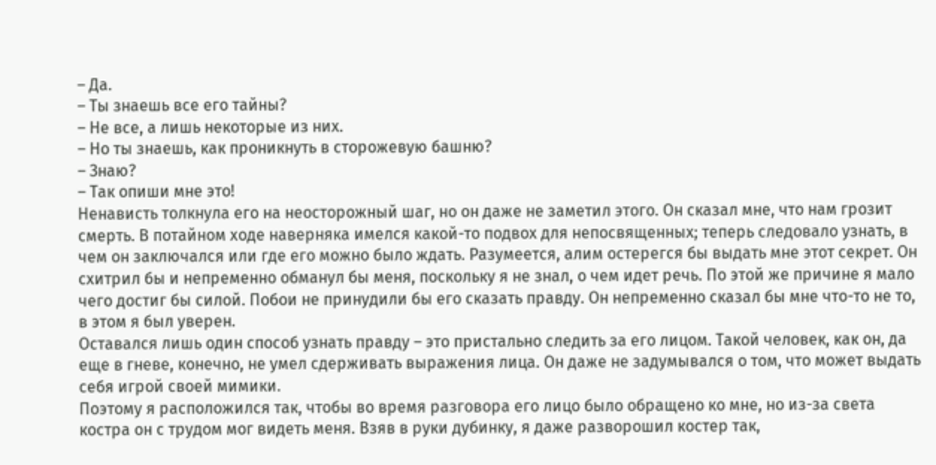– Да.
– Ты знаешь все его тайны?
– Не все, а лишь некоторые из них.
– Но ты знаешь, как проникнуть в сторожевую башню?
– Знаю?
– Так опиши мне это!
Ненависть толкнула его на неосторожный шаг, но он даже не заметил этого. Он сказал мне, что нам грозит смерть. В потайном ходе наверняка имелся какой-то подвох для непосвященных; теперь следовало узнать, в чем он заключался или где его можно было ждать. Разумеется, алим остерегся бы выдать мне этот секрет. Он схитрил бы и непременно обманул бы меня, поскольку я не знал, о чем идет речь. По этой же причине я мало чего достиг бы силой. Побои не принудили бы его сказать правду. Он непременно сказал бы мне что-то не то, в этом я был уверен.
Оставался лишь один способ узнать правду – это пристально следить за его лицом. Такой человек, как он, да еще в гневе, конечно, не умел сдерживать выражения лица. Он даже не задумывался о том, что может выдать себя игрой своей мимики.
Поэтому я расположился так, чтобы во время разговора его лицо было обращено ко мне, но из-за света костра он с трудом мог видеть меня. Взяв в руки дубинку, я даже разворошил костер так,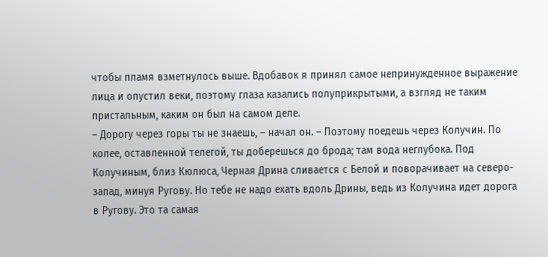чтобы пламя взметнулось выше. Вдобавок я принял самое непринужденное выражение лица и опустил веки, поэтому глаза казались полуприкрытыми, а взгляд не таким пристальным, каким он был на самом деле.
– Дорогу через горы ты не знаешь, – начал он. – Поэтому поедешь через Колучин. По колее, оставленной телегой, ты доберешься до брода; там вода неглубока. Под Колучиным, близ Кюлюса, Черная Дрина сливается с Белой и поворачивает на северо-запад, минуя Ругову. Но тебе не надо ехать вдоль Дрины, ведь из Колучина идет дорога в Ругову. Это та самая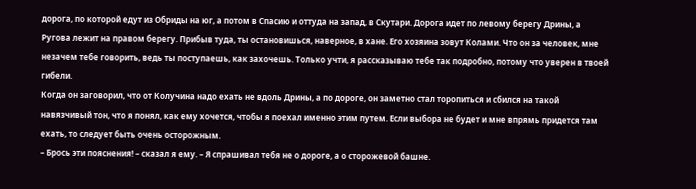дорога, по которой едут из Обриды на юг, а потом в Спасию и оттуда на запад, в Скутари. Дорога идет по левому берегу Дрины, а Ругова лежит на правом берегу. Прибыв туда, ты остановишься, наверное, в хане. Его хозяина зовут Колами. Что он за человек, мне незачем тебе говорить, ведь ты поступаешь, как захочешь. Только учти, я рассказываю тебе так подробно, потому что уверен в твоей гибели.
Когда он заговорил, что от Колучина надо ехать не вдоль Дрины, а по дороге, он заметно стал торопиться и сбился на такой навязчивый тон, что я понял, как ему хочется, чтобы я поехал именно этим путем. Если выбора не будет и мне впрямь придется там ехать, то следует быть очень осторожным.
– Брось эти пояснения! – сказал я ему. – Я спрашивал тебя не о дороге, а о сторожевой башне.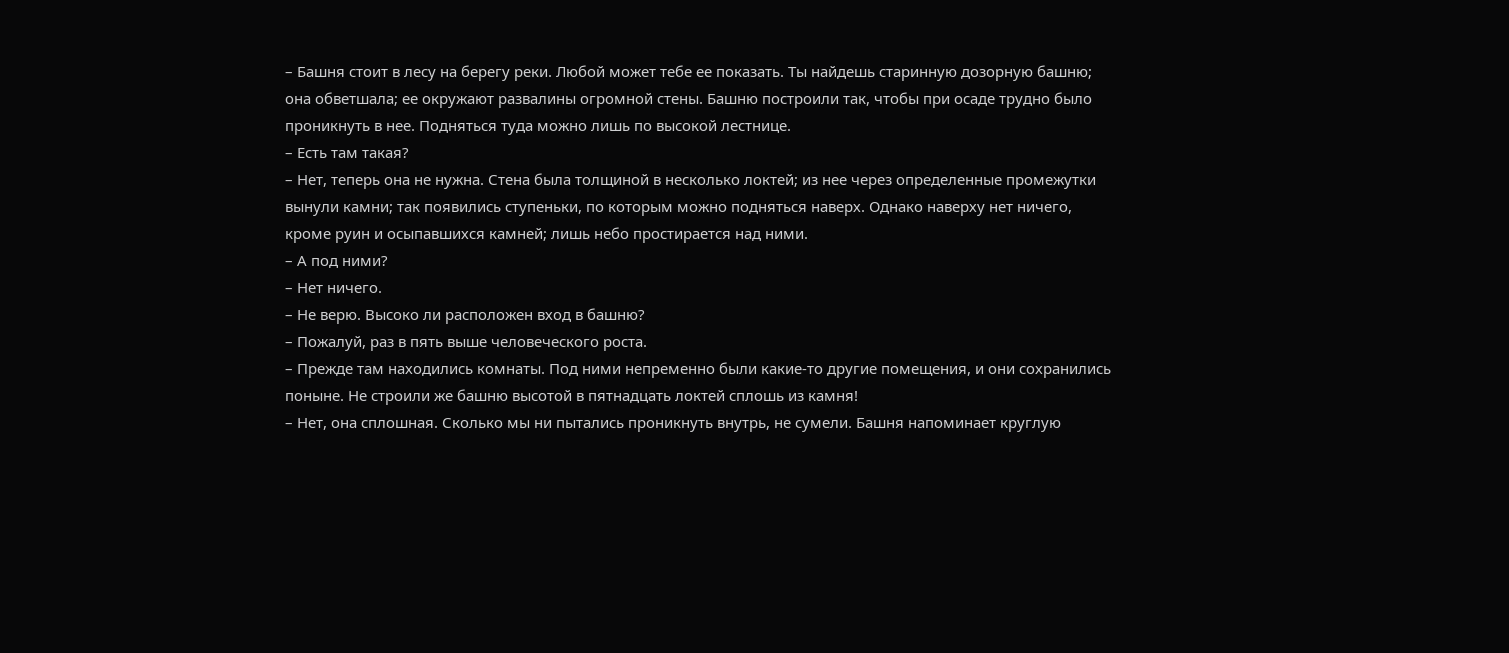– Башня стоит в лесу на берегу реки. Любой может тебе ее показать. Ты найдешь старинную дозорную башню; она обветшала; ее окружают развалины огромной стены. Башню построили так, чтобы при осаде трудно было проникнуть в нее. Подняться туда можно лишь по высокой лестнице.
– Есть там такая?
– Нет, теперь она не нужна. Стена была толщиной в несколько локтей; из нее через определенные промежутки вынули камни; так появились ступеньки, по которым можно подняться наверх. Однако наверху нет ничего, кроме руин и осыпавшихся камней; лишь небо простирается над ними.
– А под ними?
– Нет ничего.
– Не верю. Высоко ли расположен вход в башню?
– Пожалуй, раз в пять выше человеческого роста.
– Прежде там находились комнаты. Под ними непременно были какие-то другие помещения, и они сохранились поныне. Не строили же башню высотой в пятнадцать локтей сплошь из камня!
– Нет, она сплошная. Сколько мы ни пытались проникнуть внутрь, не сумели. Башня напоминает круглую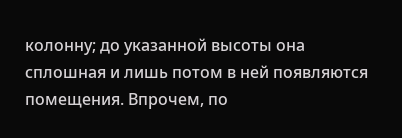колонну; до указанной высоты она сплошная и лишь потом в ней появляются помещения. Впрочем, по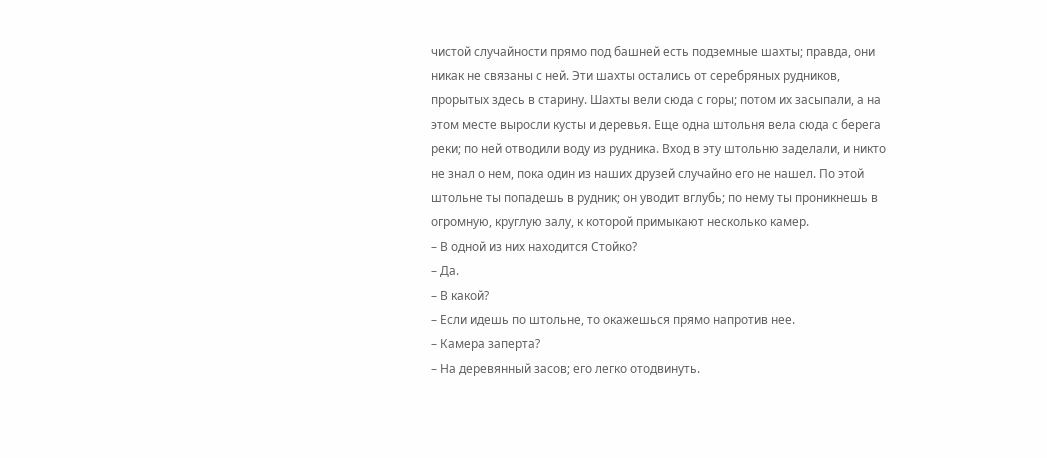чистой случайности прямо под башней есть подземные шахты; правда, они никак не связаны с ней. Эти шахты остались от серебряных рудников, прорытых здесь в старину. Шахты вели сюда с горы; потом их засыпали, а на этом месте выросли кусты и деревья. Еще одна штольня вела сюда с берега реки; по ней отводили воду из рудника. Вход в эту штольню заделали, и никто не знал о нем, пока один из наших друзей случайно его не нашел. По этой штольне ты попадешь в рудник; он уводит вглубь; по нему ты проникнешь в огромную, круглую залу, к которой примыкают несколько камер.
– В одной из них находится Стойко?
– Да.
– В какой?
– Если идешь по штольне, то окажешься прямо напротив нее.
– Камера заперта?
– На деревянный засов; его легко отодвинуть.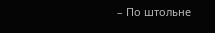– По штольне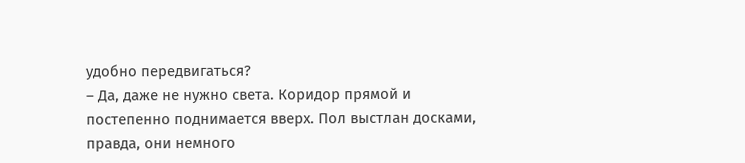удобно передвигаться?
– Да, даже не нужно света. Коридор прямой и постепенно поднимается вверх. Пол выстлан досками, правда, они немного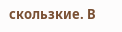скользкие. В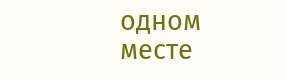одном месте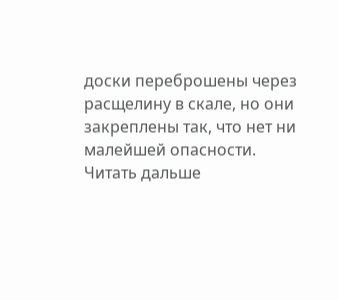доски переброшены через расщелину в скале, но они закреплены так, что нет ни малейшей опасности.
Читать дальше